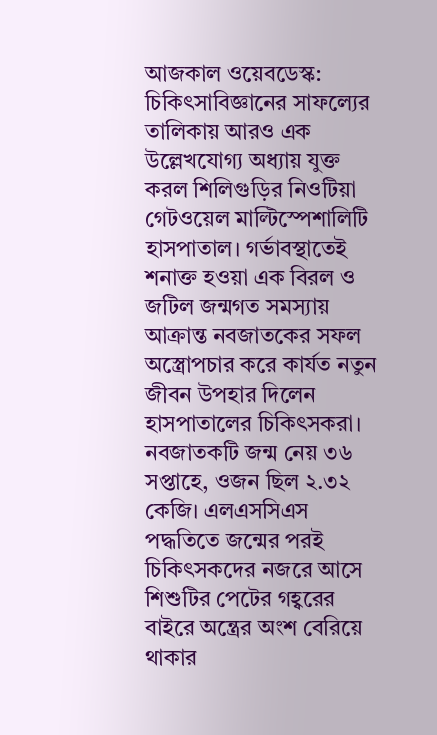আজকাল ওয়েবডেস্ক: চিকিৎসাবিজ্ঞানের সাফল্যের তালিকায় আরও এক উল্লেখযোগ্য অধ্যায় যুক্ত করল শিলিগুড়ির নিওটিয়া গেটওয়েল মাল্টিস্পেশালিটি হাসপাতাল। গর্ভাবস্থাতেই শনাক্ত হওয়া এক বিরল ও জটিল জন্মগত সমস্যায় আক্রান্ত নবজাতকের সফল অস্ত্রোপচার করে কার্যত নতুন জীবন উপহার দিলেন হাসপাতালের চিকিৎসকরা।
নবজাতকটি জন্ম নেয় ৩৬ সপ্তাহে, ওজন ছিল ২.৩২ কেজি। এলএসসিএস পদ্ধতিতে জন্মের পরই চিকিৎসকদের নজরে আসে শিশুটির পেটের গহ্বরের বাইরে অন্ত্রের অংশ বেরিয়ে থাকার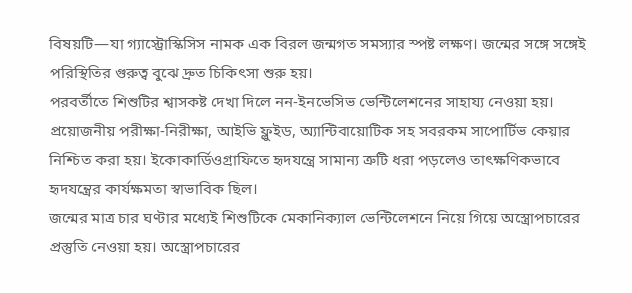বিষয়টি—যা গ্যাস্ট্রোস্কিসিস নামক এক বিরল জন্মগত সমস্যার স্পষ্ট লক্ষণ। জন্মের সঙ্গে সঙ্গেই পরিস্থিতির গুরুত্ব বুঝে দ্রুত চিকিৎসা শুরু হয়।
পরবর্তীতে শিশুটির শ্বাসকষ্ট দেখা দিলে নন-ইনভেসিভ ভেন্টিলেশনের সাহায্য নেওয়া হয়। প্রয়োজনীয় পরীক্ষা-নিরীক্ষা, আইভি ফ্লুইড, অ্যান্টিবায়োটিক সহ সবরকম সাপোর্টিভ কেয়ার নিশ্চিত করা হয়। ইকোকার্ডিওগ্রাফিতে হৃদযন্ত্রে সামান্য ত্রুটি ধরা পড়লেও তাৎক্ষণিকভাবে হৃদযন্ত্রের কার্যক্ষমতা স্বাভাবিক ছিল।
জন্মের মাত্র চার ঘণ্টার মধ্যেই শিশুটিকে মেকানিক্যাল ভেন্টিলেশনে নিয়ে গিয়ে অস্ত্রোপচারের প্রস্তুতি নেওয়া হয়। অস্ত্রোপচারের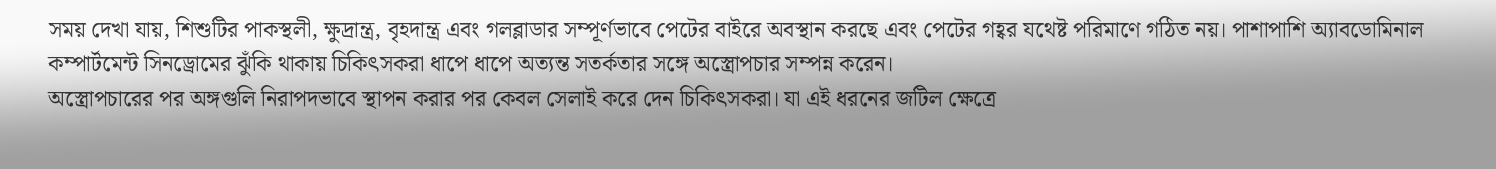সময় দেখা যায়, শিশুটির পাকস্থলী, ক্ষুদ্রান্ত্র, বৃহদান্ত্র এবং গলব্লাডার সম্পূর্ণভাবে পেটের বাইরে অবস্থান করছে এবং পেটের গহ্বর যথেষ্ট পরিমাণে গঠিত নয়। পাশাপাশি অ্যাবডোমিনাল কম্পার্টমেন্ট সিনড্রোমের ঝুঁকি থাকায় চিকিৎসকরা ধাপে ধাপে অত্যন্ত সতর্কতার সঙ্গে অস্ত্রোপচার সম্পন্ন করেন।
অস্ত্রোপচারের পর অঙ্গগুলি নিরাপদভাবে স্থাপন করার পর কেবল সেলাই করে দেন চিকিৎসকরা। যা এই ধরনের জটিল ক্ষেত্রে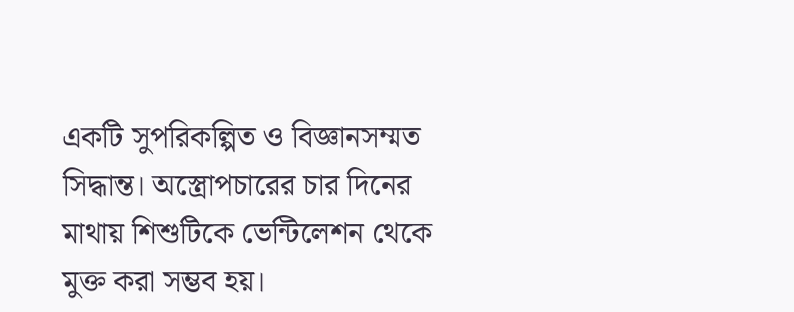একটি সুপরিকল্পিত ও বিজ্ঞানসম্মত সিদ্ধান্ত। অস্ত্রোপচারের চার দিনের মাথায় শিশুটিকে ভেন্টিলেশন থেকে মুক্ত করা সম্ভব হয়।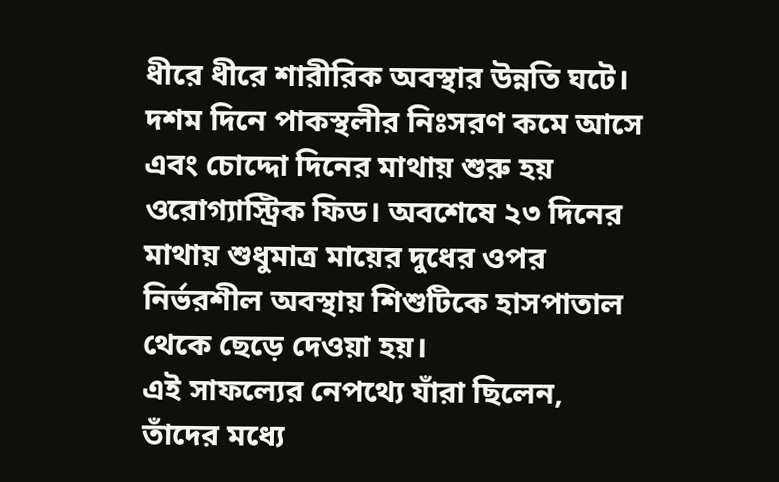ধীরে ধীরে শারীরিক অবস্থার উন্নতি ঘটে। দশম দিনে পাকস্থলীর নিঃসরণ কমে আসে এবং চোদ্দো দিনের মাথায় শুরু হয় ওরোগ্যাস্ট্রিক ফিড। অবশেষে ২৩ দিনের মাথায় শুধুমাত্র মায়ের দুধের ওপর নির্ভরশীল অবস্থায় শিশুটিকে হাসপাতাল থেকে ছেড়ে দেওয়া হয়।
এই সাফল্যের নেপথ্যে যাঁরা ছিলেন, তাঁদের মধ্যে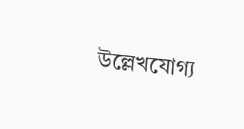উল্লেখযোগ্য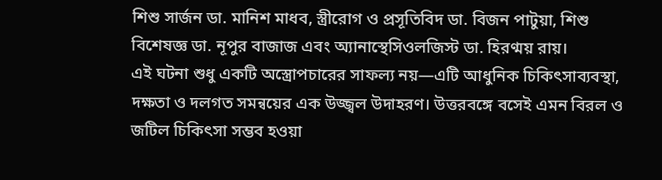শিশু সার্জন ডা. মানিশ মাধব, স্ত্রীরোগ ও প্রসূতিবিদ ডা. বিজন পাটুয়া, শিশু বিশেষজ্ঞ ডা. নূপুর বাজাজ এবং অ্যানাস্থেসিওলজিস্ট ডা. হিরণ্ময় রায়।
এই ঘটনা শুধু একটি অস্ত্রোপচারের সাফল্য নয়—এটি আধুনিক চিকিৎসাব্যবস্থা, দক্ষতা ও দলগত সমন্বয়ের এক উজ্জ্বল উদাহরণ। উত্তরবঙ্গে বসেই এমন বিরল ও জটিল চিকিৎসা সম্ভব হওয়া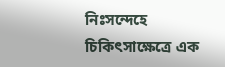নিঃসন্দেহে চিকিৎসাক্ষেত্রে এক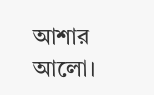আশার আলো।